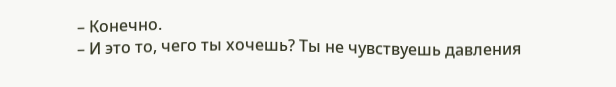– Конечно.
– И это то, чего ты хочешь? Ты не чувствуешь давления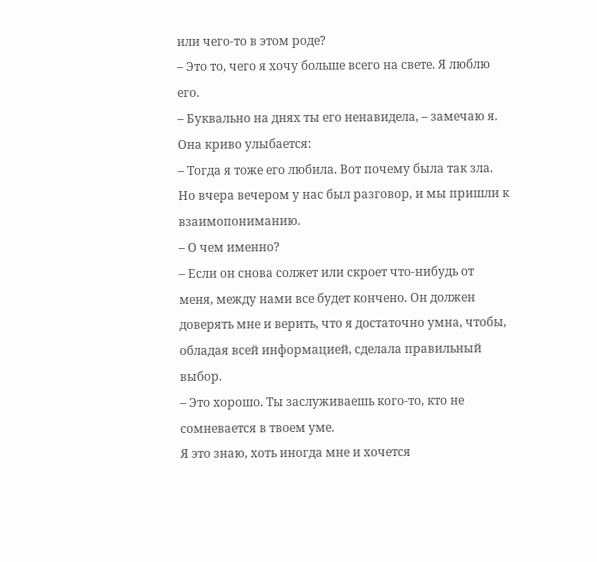или чего-то в этом роде?
– Это то, чего я хочу больше всего на свете. Я люблю его.
– Буквально на днях ты его ненавидела, – замечаю я.
Она криво улыбается:
– Тогда я тоже его любила. Вот почему была так зла. Но вчера вечером у нас был разговор, и мы пришли к взаимопониманию.
– О чем именно?
– Если он снова солжет или скроет что-нибудь от меня, между нами все будет кончено. Он должен доверять мне и верить, что я достаточно умна, чтобы, обладая всей информацией, сделала правильный выбор.
– Это хорошо. Ты заслуживаешь кого-то, кто не сомневается в твоем уме.
Я это знаю, хоть иногда мне и хочется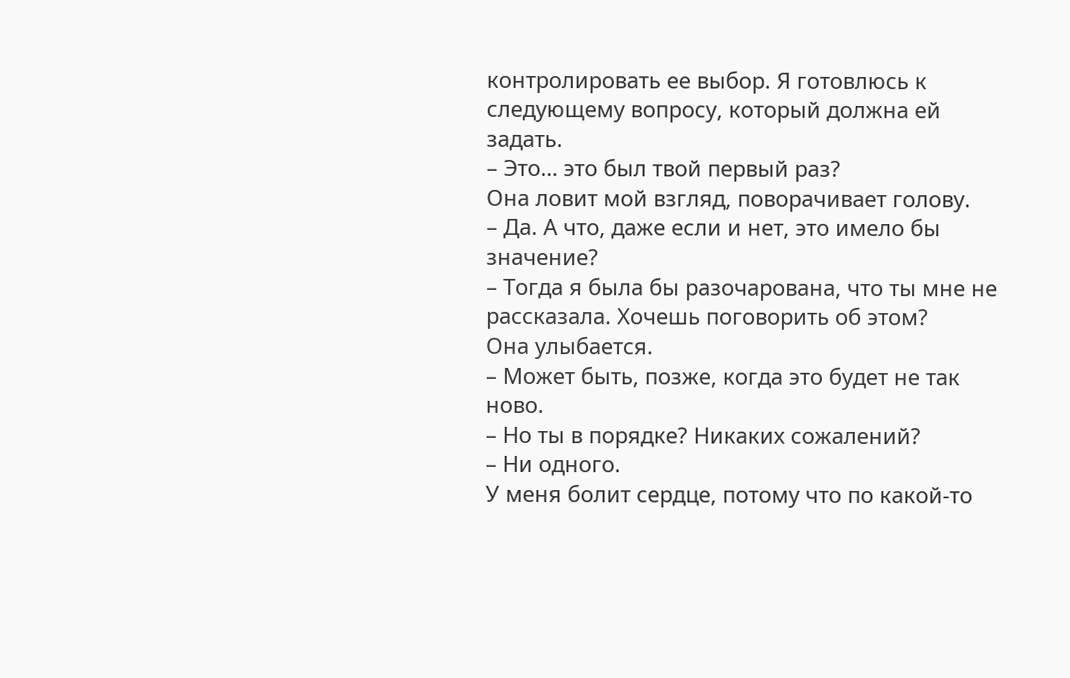контролировать ее выбор. Я готовлюсь к следующему вопросу, который должна ей задать.
– Это… это был твой первый раз?
Она ловит мой взгляд, поворачивает голову.
– Да. А что, даже если и нет, это имело бы значение?
– Тогда я была бы разочарована, что ты мне не рассказала. Хочешь поговорить об этом?
Она улыбается.
– Может быть, позже, когда это будет не так ново.
– Но ты в порядке? Никаких сожалений?
– Ни одного.
У меня болит сердце, потому что по какой-то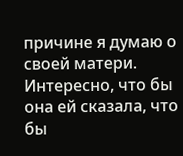причине я думаю о своей матери. Интересно, что бы она ей сказала, что бы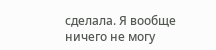сделала. Я вообще ничего не могу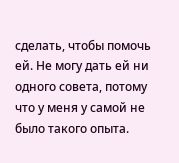сделать, чтобы помочь ей. Не могу дать ей ни одного совета, потому что у меня у самой не было такого опыта.